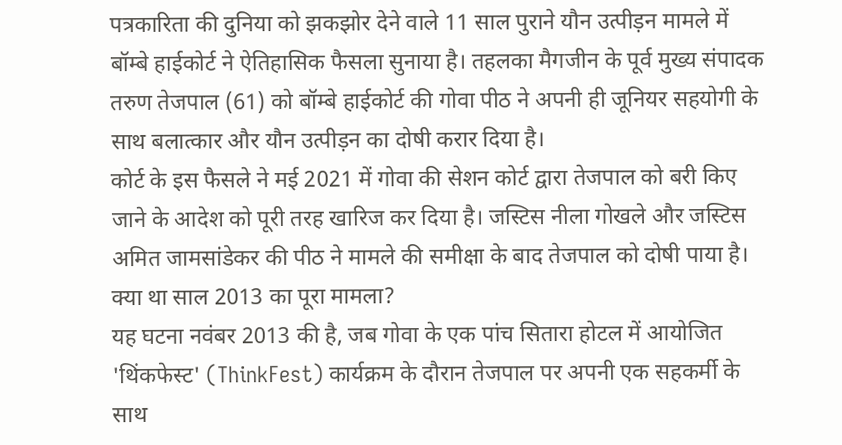पत्रकारिता की दुनिया को झकझोर देने वाले 11 साल पुराने यौन उत्पीड़न मामले में बॉम्बे हाईकोर्ट ने ऐतिहासिक फैसला सुनाया है। तहलका मैगजीन के पूर्व मुख्य संपादक तरुण तेजपाल (61) को बॉम्बे हाईकोर्ट की गोवा पीठ ने अपनी ही जूनियर सहयोगी के साथ बलात्कार और यौन उत्पीड़न का दोषी करार दिया है।
कोर्ट के इस फैसले ने मई 2021 में गोवा की सेशन कोर्ट द्वारा तेजपाल को बरी किए जाने के आदेश को पूरी तरह खारिज कर दिया है। जस्टिस नीला गोखले और जस्टिस अमित जामसांडेकर की पीठ ने मामले की समीक्षा के बाद तेजपाल को दोषी पाया है।
क्या था साल 2013 का पूरा मामला?
यह घटना नवंबर 2013 की है, जब गोवा के एक पांच सितारा होटल में आयोजित 'थिंकफेस्ट' (ThinkFest) कार्यक्रम के दौरान तेजपाल पर अपनी एक सहकर्मी के साथ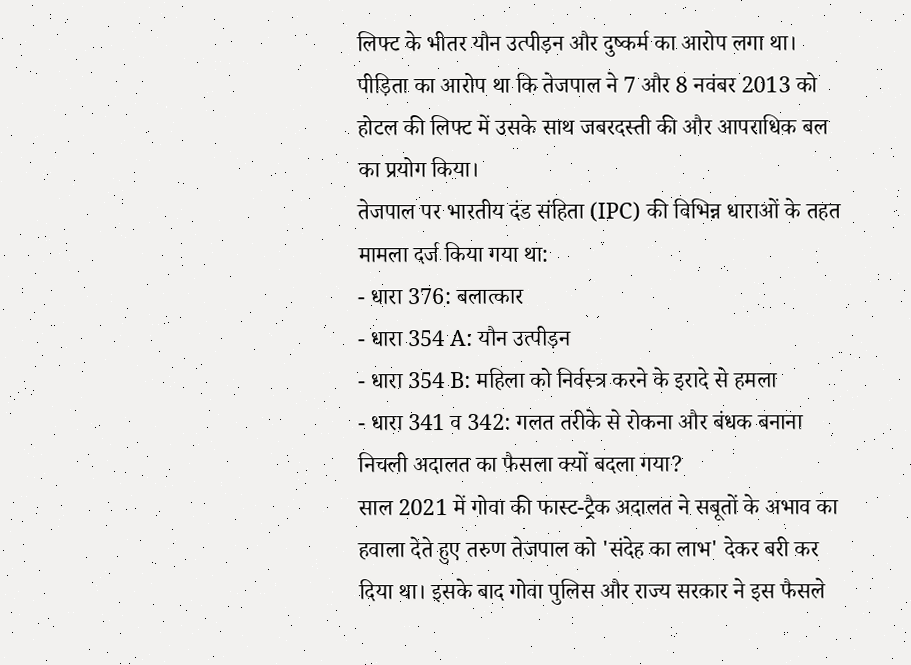लिफ्ट के भीतर यौन उत्पीड़न और दुष्कर्म का आरोप लगा था। पीड़िता का आरोप था कि तेजपाल ने 7 और 8 नवंबर 2013 को होटल की लिफ्ट में उसके साथ जबरदस्ती की और आपराधिक बल का प्रयोग किया।
तेजपाल पर भारतीय दंड संहिता (IPC) की विभिन्न धाराओं के तहत मामला दर्ज किया गया था:
- धारा 376: बलात्कार
- धारा 354 A: यौन उत्पीड़न
- धारा 354 B: महिला को निर्वस्त्र करने के इरादे से हमला
- धारा 341 व 342: गलत तरीके से रोकना और बंधक बनाना
निचली अदालत का फैसला क्यों बदला गया?
साल 2021 में गोवा की फास्ट-ट्रैक अदालत ने सबूतों के अभाव का हवाला देते हुए तरुण तेजपाल को 'संदेह का लाभ' देकर बरी कर दिया था। इसके बाद गोवा पुलिस और राज्य सरकार ने इस फैसले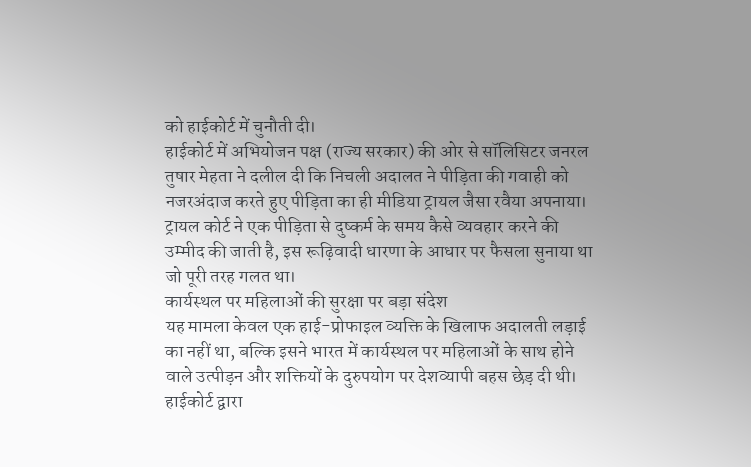को हाईकोर्ट में चुनौती दी।
हाईकोर्ट में अभियोजन पक्ष (राज्य सरकार) की ओर से सॉलिसिटर जनरल तुषार मेहता ने दलील दी कि निचली अदालत ने पीड़िता की गवाही को नजरअंदाज करते हुए पीड़िता का ही मीडिया ट्रायल जैसा रवैया अपनाया। ट्रायल कोर्ट ने एक पीड़िता से दुष्कर्म के समय कैसे व्यवहार करने की उम्मीद की जाती है, इस रूढ़िवादी धारणा के आधार पर फैसला सुनाया था जो पूरी तरह गलत था।
कार्यस्थल पर महिलाओं की सुरक्षा पर बड़ा संदेश
यह मामला केवल एक हाई-प्रोफाइल व्यक्ति के खिलाफ अदालती लड़ाई का नहीं था, बल्कि इसने भारत में कार्यस्थल पर महिलाओं के साथ होने वाले उत्पीड़न और शक्तियों के दुरुपयोग पर देशव्यापी बहस छेड़ दी थी। हाईकोर्ट द्वारा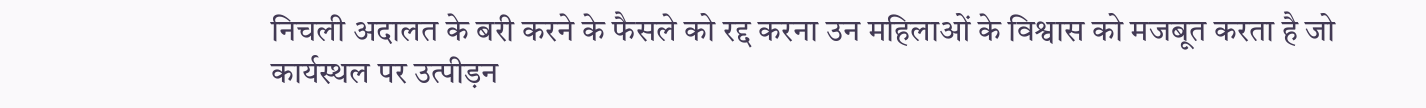निचली अदालत के बरी करने के फैसले को रद्द करना उन महिलाओं के विश्वास को मजबूत करता है जो कार्यस्थल पर उत्पीड़न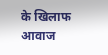के खिलाफ आवाज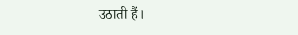उठाती हैं।